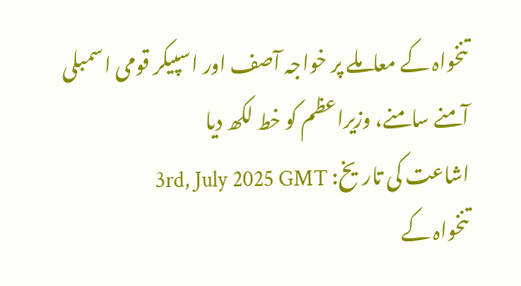تنخواہ کے معاملے پر خواجہ آصف اور اسپیکر قومی اسمبلی آمنے سامنے، وزیراعظم کو خط لکھ دیا
اشاعت کی تاریخ: 3rd, July 2025 GMT
تنخواہ کے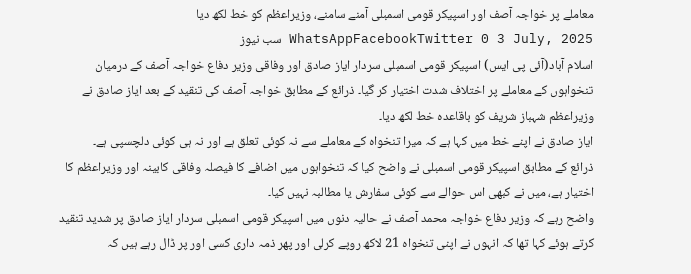معاملے پر خواجہ آصف اور اسپیکر قومی اسمبلی آمنے سامنے، وزیراعظم کو خط لکھ دیا WhatsAppFacebookTwitter 0 3 July, 2025 سب نیوز
اسلام آباد(آئی پی ایس) اسپیکر قومی اسمبلی سردار ایاز صادق اور وفاقی وزیر دفاع خواجہ آصف کے درمیان تنخواہوں کے معاملے پر اختلاف شدت اختیار کر گیا۔ ذرائع کے مطابق خواجہ آصف کی تنقید کے بعد ایاز صادق نے وزیراعظم شہباز شریف کو باقاعدہ خط لکھ دیا۔
ایاز صادق نے اپنے خط میں کہا ہے کہ میرا تنخواہ کے معاملے سے نہ کوئی تعلق ہے اور نہ ہی کوئی دلچسپی ہے۔
ذرائع کے مطابق اسپیکر قومی اسمبلی نے واضح کیا کہ تنخواہوں میں اضافے کا فیصلہ وفاقی کابینہ اور وزیراعظم کا اختیار ہے، میں نے کبھی اس حوالے سے کوئی سفارش یا مطالبہ نہیں کیا۔
واضح رہے کہ وزیر دفاع خواجہ محمد آصف نے حالیہ دنوں میں اسپیکر قومی اسمبلی سردار ایاز صادق پر شدید تنقید کرتے ہوئے کہا تھا کہ انہوں نے اپنی تنخواہ 21 لاکھ روپے کرلی اور پھر ذمہ داری کسی اور پر ڈال رہے ہیں کہ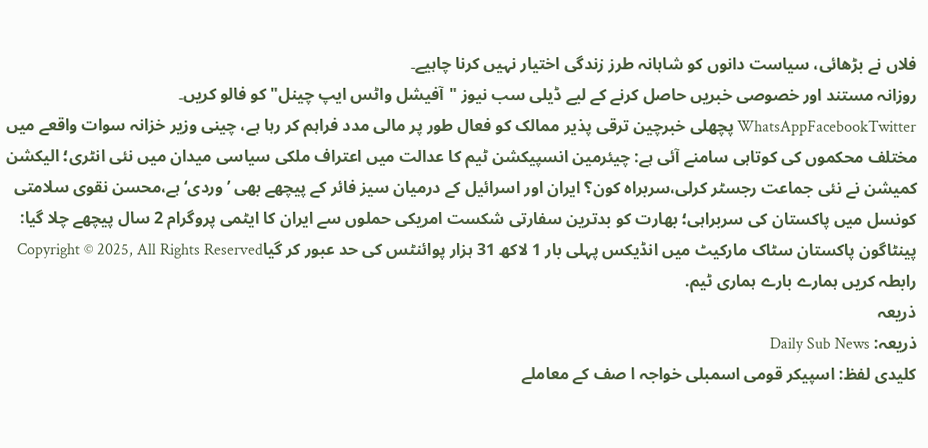فلاں نے بڑھائی، سیاست دانوں کو شاہانہ طرز زندگی اختیار نہیں کرنا چاہیے۔
روزانہ مستند اور خصوصی خبریں حاصل کرنے کے لیے ڈیلی سب نیوز "آفیشل واٹس ایپ چینل" کو فالو کریں۔
WhatsAppFacebookTwitter پچھلی خبرچین ترقی پذیر ممالک کو فعال طور پر مالی مدد فراہم کر رہا ہے، چینی وزیر خزانہ سوات واقعے میں مختلف محکموں کی کوتاہی سامنے آئی ہے: چیئرمین انسپیکشن ٹیم کا عدالت میں اعتراف ملکی سیاسی میدان میں نئی انٹری؛ الیکشن کمیشن نے نئی جماعت رجسٹر کرلی،سربراہ کون؟ ایران اور اسرائیل کے درمیان سیز فائر کے پیچھے بھی ’وردی‘ ہے،محسن نقوی سلامتی کونسل میں پاکستان کی سربراہی؛ بھارت کو بدترین سفارتی شکست امریکی حملوں سے ایران کا ایٹمی پروگرام 2 سال پیچھے چلا گیا: پینٹاگون پاکستان سٹاک مارکیٹ میں انڈیکس پہلی بار 1 لاکھ 31 ہزار پوائنٹس کی حد عبور کر گیاCopyright © 2025, All Rights Reserved
رابطہ کریں ہمارے بارے ہماری ٹیم.
ذریعہ
ذریعہ: Daily Sub News
کلیدی لفظ: اسپیکر قومی اسمبلی خواجہ ا صف کے معاملے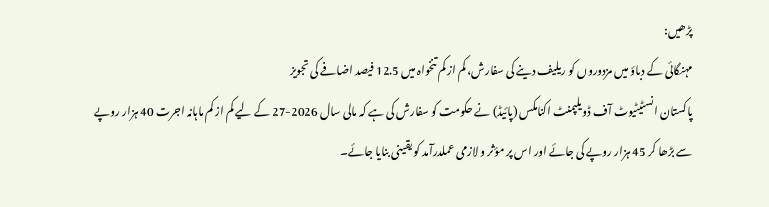پڑھیں:
مہنگائی کے دباؤ میں مزدوروں کو ریلیف دینے کی سفارش، کم از کم تنخواہ میں 12.5 فیصد اضافے کی تجویز
پاکستان انسٹیٹیوٹ آف ڈویلپمنٹ اکنامکس (پائیڈ) نے حکومت کو سفارش کی ہے کہ مالی سال 2026-27 کے لیے کم از کم ماہانہ اجرت 40 ہزار روپے سے بڑھا کر 45 ہزار روپے کی جائے اور اس پر مؤثر و لازمی عملدرآمد کو یقینی بنایا جائے۔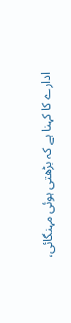ادارے کا کہنا ہے کہ بڑھتی ہوئی مہنگائی،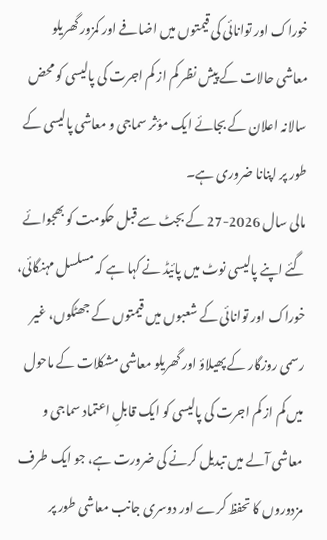خوراک اور توانائی کی قیمتوں میں اضافے اور کمزور گھریلو معاشی حالات کے پیش نظر کم از کم اجرت کی پالیسی کو محض سالانہ اعلان کے بجائے ایک مؤثر سماجی و معاشی پالیسی کے طور پر اپنانا ضروری ہے۔
مالی سال 2026-27 کے بجٹ سے قبل حکومت کو بھجوائے گئے اپنے پالیسی نوٹ میں پائیڈ نے کہا ہے کہ مسلسل مہنگائی، خوراک اور توانائی کے شعبوں میں قیمتوں کے جھٹکوں، غیر رسمی روزگار کے پھیلاؤ اور گھریلو معاشی مشکلات کے ماحول میں کم از کم اجرت کی پالیسی کو ایک قابلِ اعتماد سماجی و معاشی آلے میں تبدیل کرنے کی ضرورت ہے، جو ایک طرف مزدوروں کا تحفظ کرے اور دوسری جانب معاشی طور پر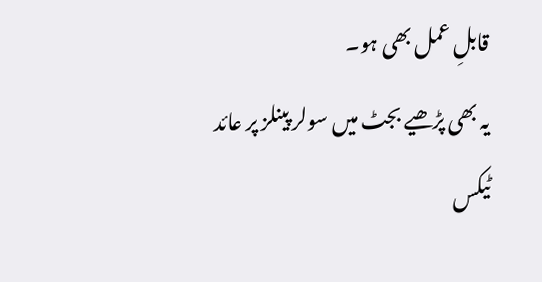قابلِ عمل بھی ہو۔
یہ بھی پڑھیے بجٹ میں سولر پینلز پر عائد ٹیکس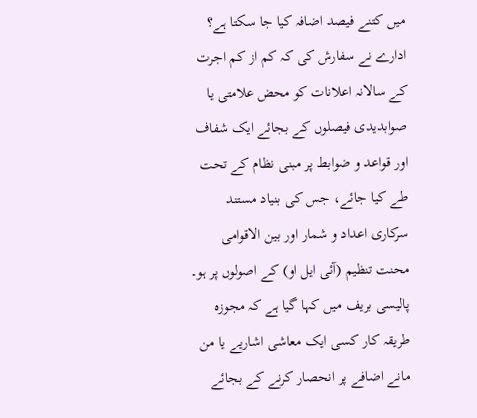میں کتنے فیصد اضافہ کیا جا سکتا ہے؟
ادارے نے سفارش کی کہ کم از کم اجرت کے سالانہ اعلانات کو محض علامتی یا صوابدیدی فیصلوں کے بجائے ایک شفاف اور قواعد و ضوابط پر مبنی نظام کے تحت طے کیا جائے، جس کی بنیاد مستند سرکاری اعداد و شمار اور بین الاقوامی محنت تنظیم (آئی ایل او) کے اصولوں پر ہو۔
پالیسی بریف میں کہا گیا ہے کہ مجوزہ طریقہ کار کسی ایک معاشی اشاریے یا من مانے اضافے پر انحصار کرنے کے بجائے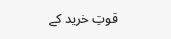قوتِ خرید کے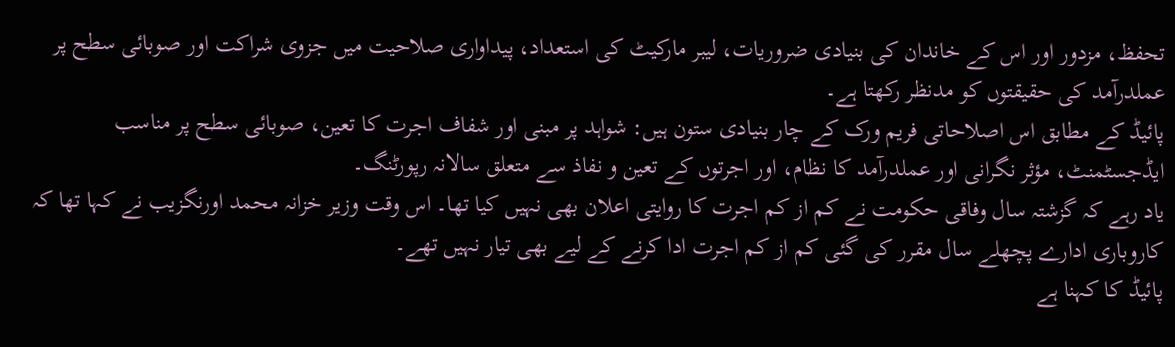تحفظ، مزدور اور اس کے خاندان کی بنیادی ضروریات، لیبر مارکیٹ کی استعداد، پیداواری صلاحیت میں جزوی شراکت اور صوبائی سطح پر عملدرآمد کی حقیقتوں کو مدنظر رکھتا ہے۔
پائیڈ کے مطابق اس اصلاحاتی فریم ورک کے چار بنیادی ستون ہیں: شواہد پر مبنی اور شفاف اجرت کا تعین، صوبائی سطح پر مناسب ایڈجسٹمنٹ، مؤثر نگرانی اور عملدرآمد کا نظام، اور اجرتوں کے تعین و نفاذ سے متعلق سالانہ رپورٹنگ۔
یاد رہے کہ گزشتہ سال وفاقی حکومت نے کم از کم اجرت کا روایتی اعلان بھی نہیں کیا تھا۔ اس وقت وزیر خزانہ محمد اورنگزیب نے کہا تھا کہ کاروباری ادارے پچھلے سال مقرر کی گئی کم از کم اجرت ادا کرنے کے لیے بھی تیار نہیں تھے۔
پائیڈ کا کہنا ہے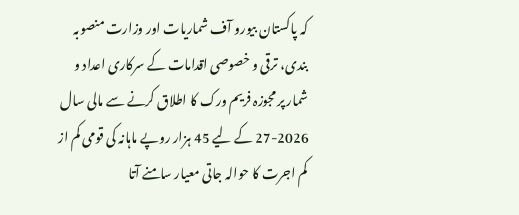کہ پاکستان بیورو آف شماریات اور وزارت منصوبہ بندی، ترقی و خصوصی اقدامات کے سرکاری اعداد و شمار پر مجوزہ فریم ورک کا اطلاق کرنے سے مالی سال 2026-27 کے لیے 45 ہزار روپے ماہانہ کی قومی کم از کم اجرت کا حوالہ جاتی معیار سامنے آتا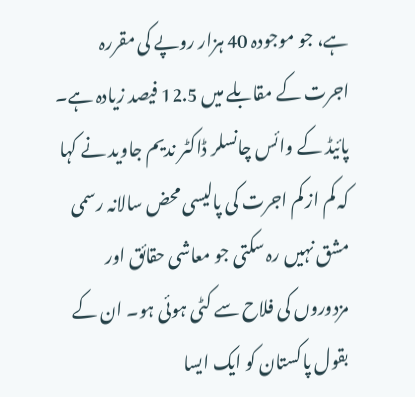ہے، جو موجودہ 40 ہزار روپے کی مقررہ اجرت کے مقابلے میں 12.5 فیصد زیادہ ہے۔
پائیڈ کے وائس چانسلر ڈاکٹر ندیم جاوید نے کہا کہ کم از کم اجرت کی پالیسی محض سالانہ رسمی مشق نہیں رہ سکتی جو معاشی حقائق اور مزدوروں کی فلاح سے کٹی ہوئی ہو۔ ان کے بقول پاکستان کو ایک ایسا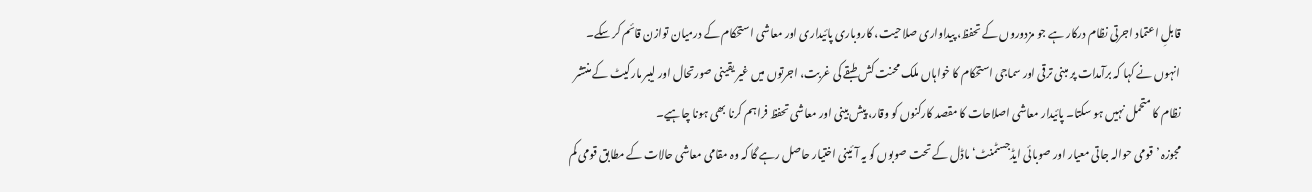قابلِ اعتماد اجرتی نظام درکار ہے جو مزدوروں کے تحفظ، پیداواری صلاحیت، کاروباری پائیداری اور معاشی استحکام کے درمیان توازن قائم کر سکے۔
انہوں نے کہا کہ برآمدات پر مبنی ترقی اور سماجی استحکام کا خواہاں ملک محنت کش طبقے کی غربت، اجرتوں میں غیر یقینی صورتحال اور لیبر مارکیٹ کے منتشر نظام کا متحمل نہیں ہو سکتا۔ پائیدار معاشی اصلاحات کا مقصد کارکنوں کو وقار، پیش بینی اور معاشی تحفظ فراہم کرنا بھی ہونا چاہیے۔
مجوزہ ’قومی حوالہ جاتی معیار اور صوبائی ایڈجسٹمنٹ‘ ماڈل کے تحت صوبوں کو یہ آئینی اختیار حاصل رہے گا کہ وہ مقامی معاشی حالات کے مطابق قومی کم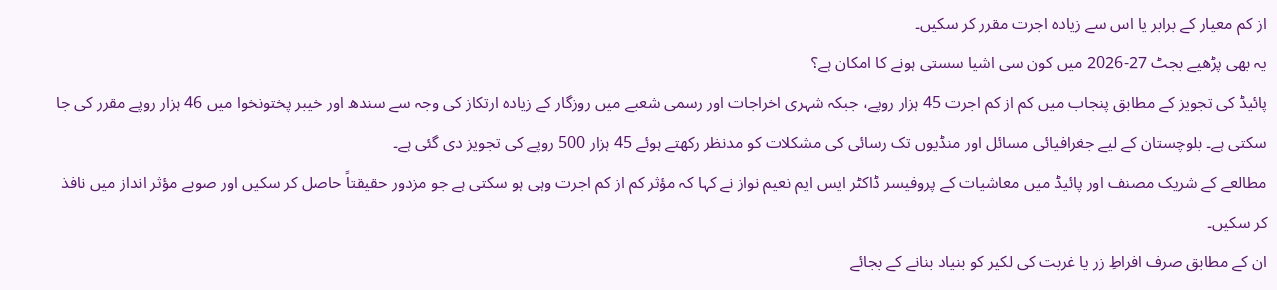از کم معیار کے برابر یا اس سے زیادہ اجرت مقرر کر سکیں۔
یہ بھی پڑھیے بجٹ 27-2026 میں کون سی اشیا سستی ہونے کا امکان ہے؟
پائیڈ کی تجویز کے مطابق پنجاب میں کم از کم اجرت 45 ہزار روپے، جبکہ شہری اخراجات اور رسمی شعبے میں روزگار کے زیادہ ارتکاز کی وجہ سے سندھ اور خیبر پختونخوا میں 46 ہزار روپے مقرر کی جا سکتی ہے۔ بلوچستان کے لیے جغرافیائی مسائل اور منڈیوں تک رسائی کی مشکلات کو مدنظر رکھتے ہوئے 45 ہزار 500 روپے کی تجویز دی گئی ہے۔
مطالعے کے شریک مصنف اور پائیڈ میں معاشیات کے پروفیسر ڈاکٹر ایس ایم نعیم نواز نے کہا کہ مؤثر کم از کم اجرت وہی ہو سکتی ہے جو مزدور حقیقتاً حاصل کر سکیں اور صوبے مؤثر انداز میں نافذ کر سکیں۔
ان کے مطابق صرف افراطِ زر یا غربت کی لکیر کو بنیاد بنانے کے بجائے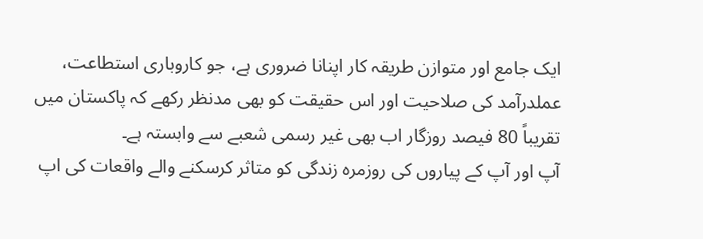ایک جامع اور متوازن طریقہ کار اپنانا ضروری ہے، جو کاروباری استطاعت، عملدرآمد کی صلاحیت اور اس حقیقت کو بھی مدنظر رکھے کہ پاکستان میں تقریباً 80 فیصد روزگار اب بھی غیر رسمی شعبے سے وابستہ ہے۔
آپ اور آپ کے پیاروں کی روزمرہ زندگی کو متاثر کرسکنے والے واقعات کی اپ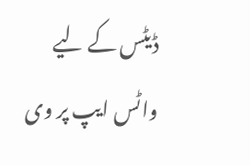ڈیٹس کے لیے واٹس ایپ پر وی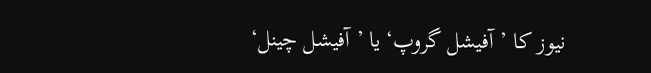نیوز کا ’آفیشل گروپ‘ یا ’آفیشل چینل‘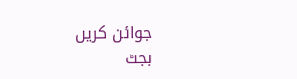جوائن کریں
بجٹ